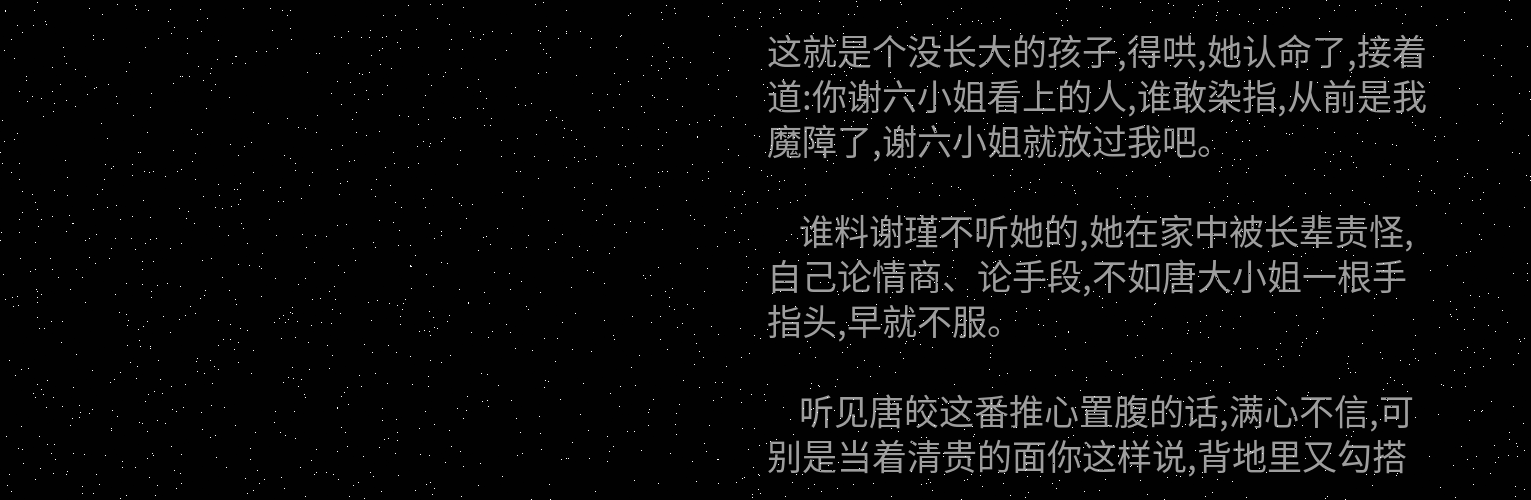这就是个没长大的孩子,得哄,她认命了,接着道:你谢六小姐看上的人,谁敢染指,从前是我魔障了,谢六小姐就放过我吧。

    谁料谢瑾不听她的,她在家中被长辈责怪,自己论情商、论手段,不如唐大小姐一根手指头,早就不服。

    听见唐皎这番推心置腹的话,满心不信,可别是当着清贵的面你这样说,背地里又勾搭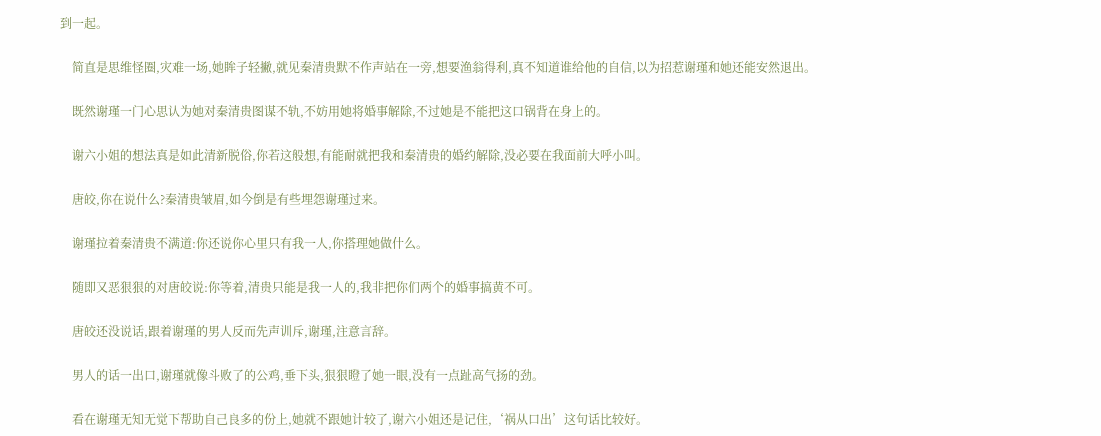到一起。

    简直是思维怪圈,灾难一场,她眸子轻撇,就见秦清贵默不作声站在一旁,想要渔翁得利,真不知道谁给他的自信,以为招惹谢瑾和她还能安然退出。

    既然谢瑾一门心思认为她对秦清贵图谋不轨,不妨用她将婚事解除,不过她是不能把这口锅背在身上的。

    谢六小姐的想法真是如此清新脱俗,你若这般想,有能耐就把我和秦清贵的婚约解除,没必要在我面前大呼小叫。

    唐皎,你在说什么?秦清贵皱眉,如今倒是有些埋怨谢瑾过来。

    谢瑾拉着秦清贵不满道:你还说你心里只有我一人,你搭理她做什么。

    随即又恶狠狠的对唐皎说:你等着,清贵只能是我一人的,我非把你们两个的婚事搞黄不可。

    唐皎还没说话,跟着谢瑾的男人反而先声训斥,谢瑾,注意言辞。

    男人的话一出口,谢瑾就像斗败了的公鸡,垂下头,狠狠瞪了她一眼,没有一点趾高气扬的劲。

    看在谢瑾无知无觉下帮助自己良多的份上,她就不跟她计较了,谢六小姐还是记住,‘祸从口出’这句话比较好。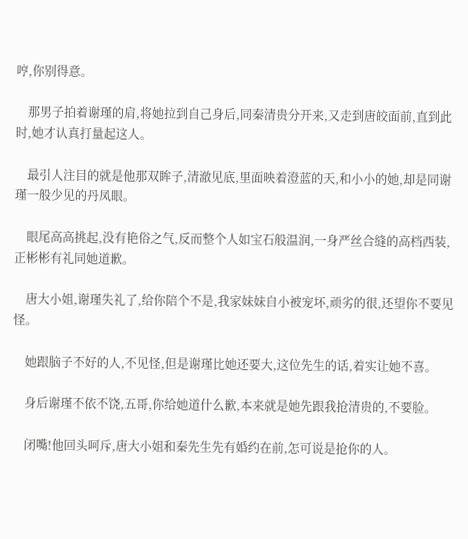哼,你别得意。

    那男子拍着谢瑾的肩,将她拉到自己身后,同秦清贵分开来,又走到唐皎面前,直到此时,她才认真打量起这人。

    最引人注目的就是他那双眸子,清澈见底,里面映着澄蓝的天,和小小的她,却是同谢瑾一般少见的丹凤眼。

    眼尾高高挑起,没有艳俗之气,反而整个人如宝石般温润,一身严丝合缝的高档西装,正彬彬有礼同她道歉。

    唐大小姐,谢瑾失礼了,给你陪个不是,我家妹妹自小被宠坏,顽劣的很,还望你不要见怪。

    她跟脑子不好的人,不见怪,但是谢瑾比她还要大,这位先生的话,着实让她不喜。

    身后谢瑾不依不饶,五哥,你给她道什么歉,本来就是她先跟我抢清贵的,不要脸。

    闭嘴!他回头呵斥,唐大小姐和秦先生先有婚约在前,怎可说是抢你的人。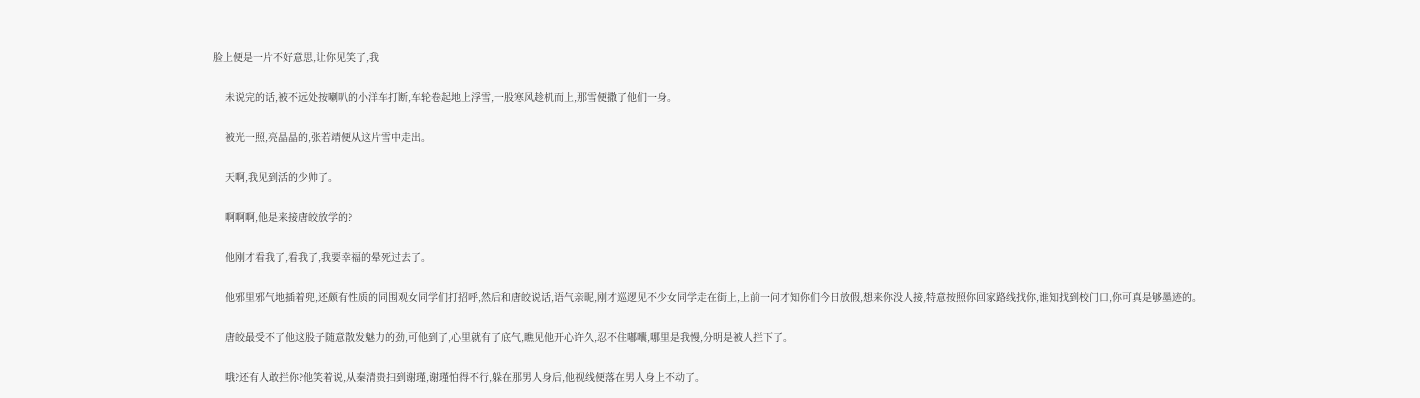脸上便是一片不好意思,让你见笑了,我

    未说完的话,被不远处按喇叭的小洋车打断,车轮卷起地上浮雪,一股寒风趁机而上,那雪便撒了他们一身。

    被光一照,亮晶晶的,张若靖便从这片雪中走出。

    天啊,我见到活的少帅了。

    啊啊啊,他是来接唐皎放学的?

    他刚才看我了,看我了,我要幸福的晕死过去了。

    他邪里邪气地插着兜,还颇有性质的同围观女同学们打招呼,然后和唐皎说话,语气亲昵,刚才巡逻见不少女同学走在街上,上前一问才知你们今日放假,想来你没人接,特意按照你回家路线找你,谁知找到校门口,你可真是够墨迹的。

    唐皎最受不了他这股子随意散发魅力的劲,可他到了,心里就有了底气,瞧见他开心许久,忍不住嘟囔,哪里是我慢,分明是被人拦下了。

    哦?还有人敢拦你?他笑着说,从秦清贵扫到谢瑾,谢瑾怕得不行,躲在那男人身后,他视线便落在男人身上不动了。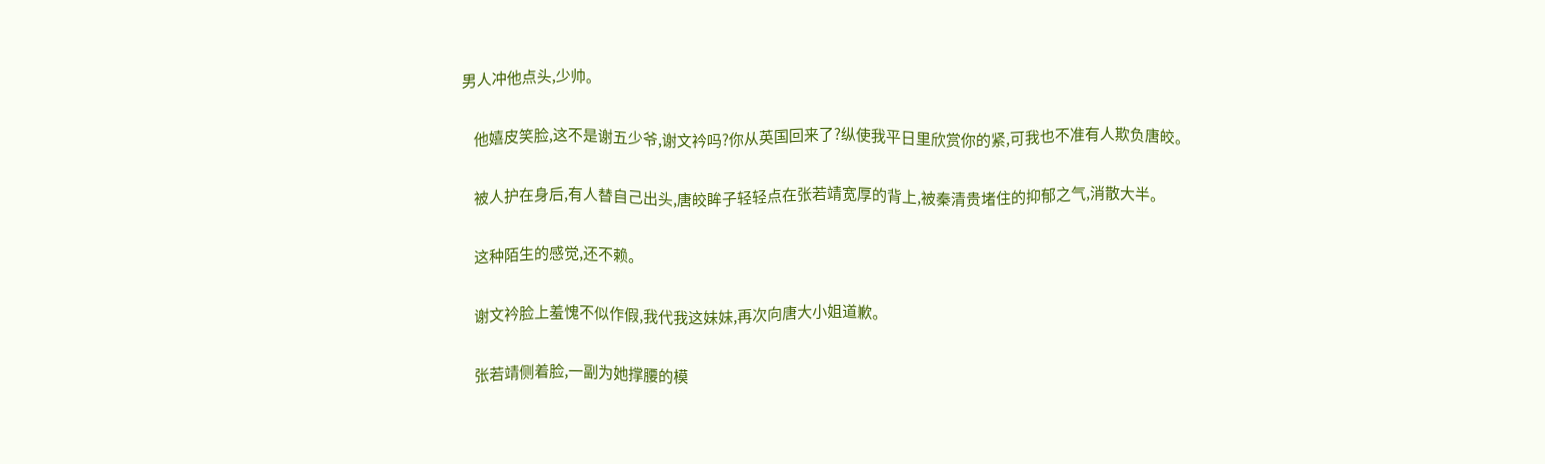男人冲他点头,少帅。

    他嬉皮笑脸,这不是谢五少爷,谢文衿吗?你从英国回来了?纵使我平日里欣赏你的紧,可我也不准有人欺负唐皎。

    被人护在身后,有人替自己出头,唐皎眸子轻轻点在张若靖宽厚的背上,被秦清贵堵住的抑郁之气,消散大半。

    这种陌生的感觉,还不赖。

    谢文衿脸上羞愧不似作假,我代我这妹妹,再次向唐大小姐道歉。

    张若靖侧着脸,一副为她撑腰的模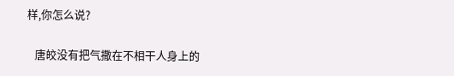样,你怎么说?

    唐皎没有把气撒在不相干人身上的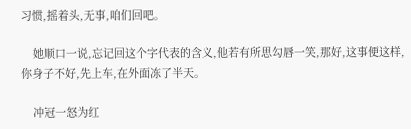习惯,摇着头,无事,咱们回吧。

    她顺口一说,忘记回这个字代表的含义,他若有所思勾唇一笑,那好,这事便这样,你身子不好,先上车,在外面冻了半天。

    冲冠一怒为红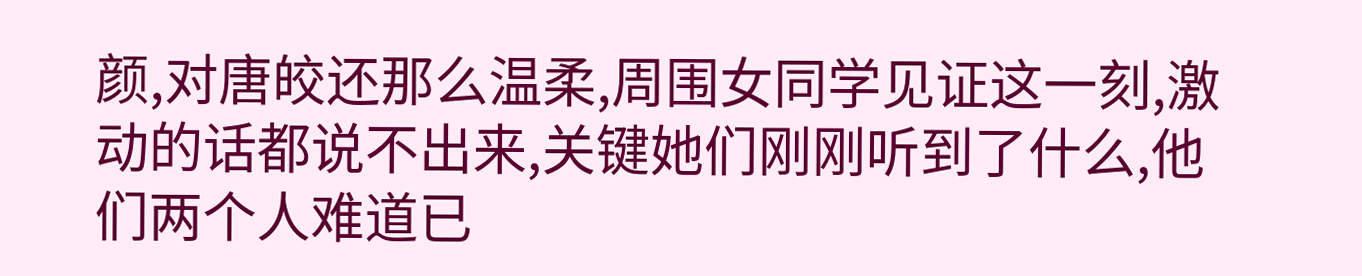颜,对唐皎还那么温柔,周围女同学见证这一刻,激动的话都说不出来,关键她们刚刚听到了什么,他们两个人难道已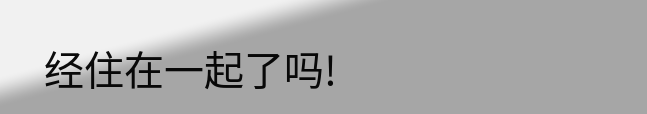经住在一起了吗!